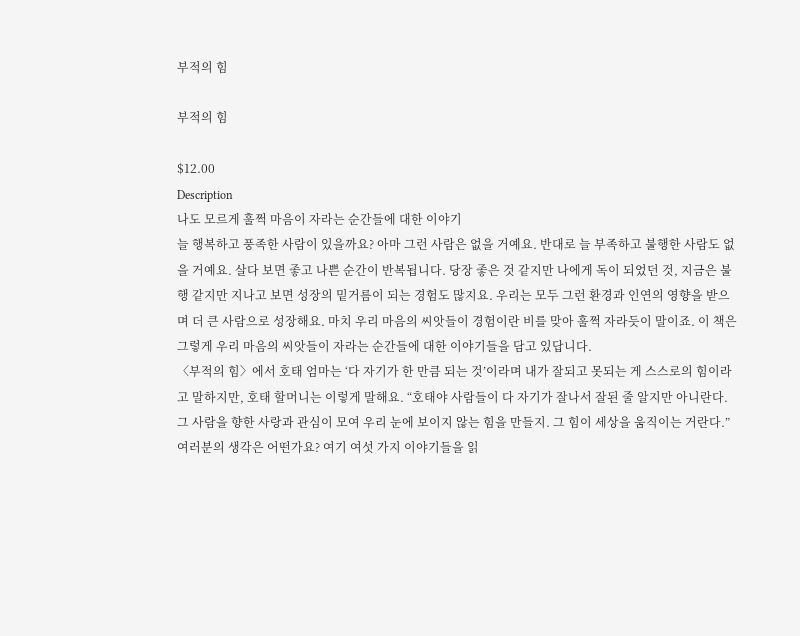부적의 힘

부적의 힘

$12.00
Description
나도 모르게 훌쩍 마음이 자라는 순간들에 대한 이야기
늘 행복하고 풍족한 사람이 있을까요? 아마 그런 사람은 없을 거예요. 반대로 늘 부족하고 불행한 사람도 없을 거예요. 살다 보면 좋고 나쁜 순간이 반복됩니다. 당장 좋은 것 같지만 나에게 독이 되었던 것, 지금은 불행 같지만 지나고 보면 성장의 밑거름이 되는 경험도 많지요. 우리는 모두 그런 환경과 인연의 영향을 받으며 더 큰 사람으로 성장해요. 마치 우리 마음의 씨앗들이 경험이란 비를 맞아 훌쩍 자라듯이 말이죠. 이 책은 그렇게 우리 마음의 씨앗들이 자라는 순간들에 대한 이야기들을 담고 있답니다.
〈부적의 힘〉에서 호태 엄마는 ‘다 자기가 한 만큼 되는 것’이라며 내가 잘되고 못되는 게 스스로의 힘이라고 말하지만, 호태 할머니는 이렇게 말해요. “호태야 사람들이 다 자기가 잘나서 잘된 줄 알지만 아니란다. 그 사람을 향한 사랑과 관심이 모여 우리 눈에 보이지 않는 힘을 만들지. 그 힘이 세상을 움직이는 거란다.”
여러분의 생각은 어떤가요? 여기 여섯 가지 이야기들을 읽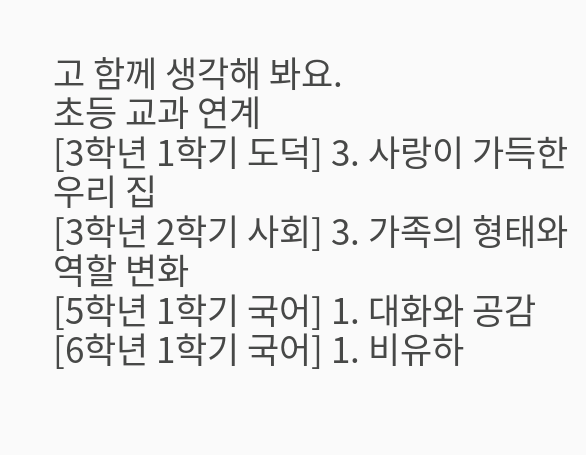고 함께 생각해 봐요.
초등 교과 연계
[3학년 1학기 도덕] 3. 사랑이 가득한 우리 집
[3학년 2학기 사회] 3. 가족의 형태와 역할 변화
[5학년 1학기 국어] 1. 대화와 공감
[6학년 1학기 국어] 1. 비유하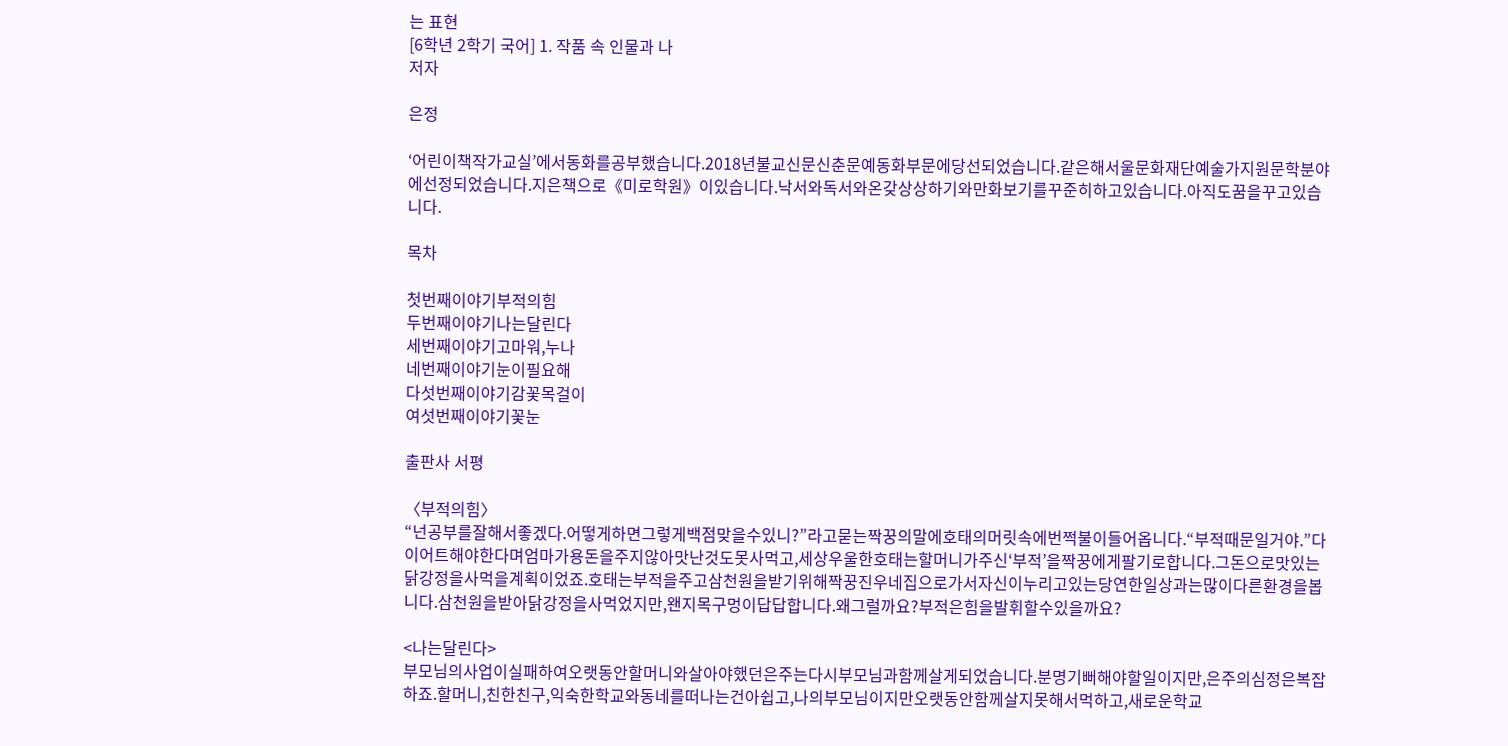는 표현
[6학년 2학기 국어] 1. 작품 속 인물과 나
저자

은정

‘어린이책작가교실’에서동화를공부했습니다.2018년불교신문신춘문예동화부문에당선되었습니다.같은해서울문화재단예술가지원문학분야에선정되었습니다.지은책으로《미로학원》이있습니다.낙서와독서와온갖상상하기와만화보기를꾸준히하고있습니다.아직도꿈을꾸고있습니다.

목차

첫번째이야기부적의힘
두번째이야기나는달린다
세번째이야기고마워,누나
네번째이야기눈이필요해
다섯번째이야기감꽃목걸이
여섯번째이야기꽃눈

출판사 서평

〈부적의힘〉
“넌공부를잘해서좋겠다.어떻게하면그렇게백점맞을수있니?”라고묻는짝꿍의말에호태의머릿속에번쩍불이들어옵니다.“부적때문일거야.”다이어트해야한다며엄마가용돈을주지않아맛난것도못사먹고,세상우울한호태는할머니가주신‘부적’을짝꿍에게팔기로합니다.그돈으로맛있는닭강정을사먹을계획이었죠.호태는부적을주고삼천원을받기위해짝꿍진우네집으로가서자신이누리고있는당연한일상과는많이다른환경을봅니다.삼천원을받아닭강정을사먹었지만,왠지목구멍이답답합니다.왜그럴까요?부적은힘을발휘할수있을까요?

<나는달린다>
부모님의사업이실패하여오랫동안할머니와살아야했던은주는다시부모님과함께살게되었습니다.분명기뻐해야할일이지만,은주의심정은복잡하죠.할머니,친한친구,익숙한학교와동네를떠나는건아쉽고,나의부모님이지만오랫동안함께살지못해서먹하고,새로운학교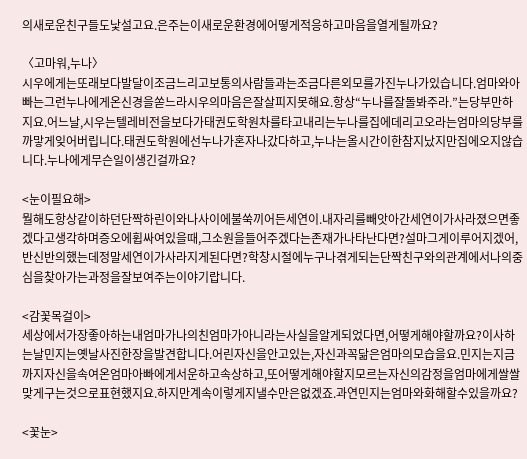의새로운친구들도낯설고요.은주는이새로운환경에어떻게적응하고마음을열게될까요?

〈고마워,누나〉
시우에게는또래보다발달이조금느리고보통의사람들과는조금다른외모를가진누나가있습니다.엄마와아빠는그런누나에게온신경을쏟느라시우의마음은잘살피지못해요.항상“누나를잘돌봐주라.”는당부만하지요.어느날,시우는텔레비전을보다가태권도학원차를타고내리는누나를집에데리고오라는엄마의당부를까맣게잊어버립니다.태권도학원에선누나가혼자나갔다하고,누나는올시간이한참지났지만집에오지않습니다.누나에게무슨일이생긴걸까요?

<눈이필요해>
뭘해도항상같이하던단짝하린이와나사이에불쑥끼어든세연이.내자리를빼앗아간세연이가사라졌으면좋겠다고생각하며증오에휩싸여있을때,그소원을들어주겠다는존재가나타난다면?설마그게이루어지겠어,반신반의했는데정말세연이가사라지게된다면?학창시절에누구나겪게되는단짝친구와의관계에서나의중심을찾아가는과정을잘보여주는이야기랍니다.

<감꽃목걸이>
세상에서가장좋아하는내엄마가나의친엄마가아니라는사실을알게되었다면,어떻게해야할까요?이사하는날민지는옛날사진한장을발견합니다.어린자신을안고있는,자신과꼭닮은엄마의모습을요.민지는지금까지자신을속여온엄마아빠에게서운하고속상하고,또어떻게해야할지모르는자신의감정을엄마에게쌀쌀맞게구는것으로표현했지요.하지만계속이렇게지낼수만은없겠죠.과연민지는엄마와화해할수있을까요?

<꽃눈>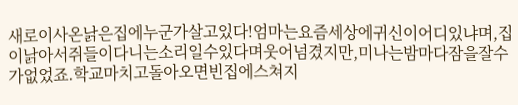새로이사온낡은집에누군가살고있다!엄마는요즘세상에귀신이어디있냐며,집이낡아서쥐들이다니는소리일수있다며웃어넘겼지만,미나는밤마다잠을잘수가없었죠.학교마치고돌아오면빈집에스쳐지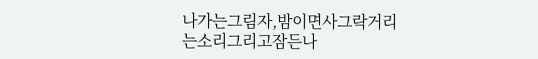나가는그림자,밤이면사그락거리는소리그리고잠든나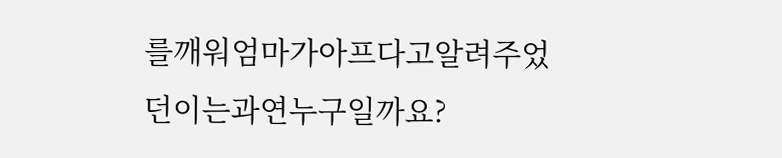를깨워엄마가아프다고알려주었던이는과연누구일까요?